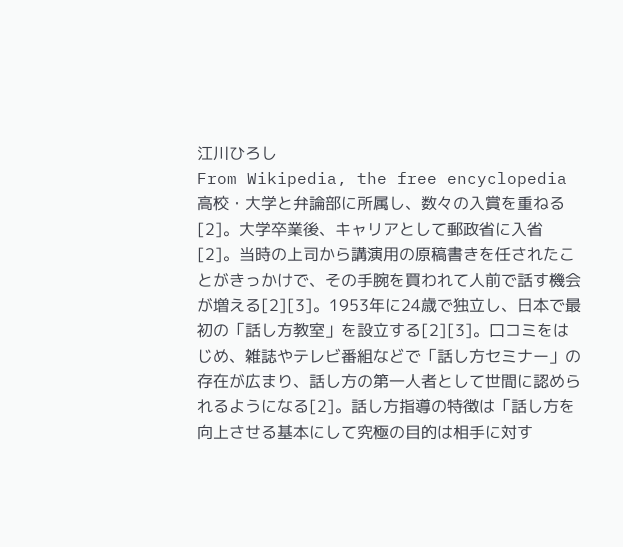江川ひろし
From Wikipedia, the free encyclopedia
高校・大学と弁論部に所属し、数々の入賞を重ねる[2]。大学卒業後、キャリアとして郵政省に入省[2]。当時の上司から講演用の原稿書きを任されたことがきっかけで、その手腕を買われて人前で話す機会が増える[2][3]。1953年に24歳で独立し、日本で最初の「話し方教室」を設立する[2][3]。口コミをはじめ、雑誌やテレビ番組などで「話し方セミナー」の存在が広まり、話し方の第一人者として世間に認められるようになる[2]。話し方指導の特徴は「話し方を向上させる基本にして究極の目的は相手に対す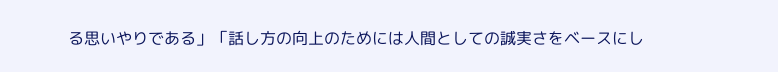る思いやりである」「話し方の向上のためには人間としての誠実さをベースにし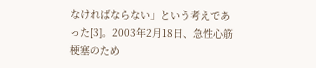なければならない」という考えであった[3]。2003年2月18日、急性心筋梗塞のため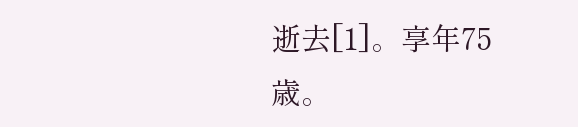逝去[1]。享年75歳。